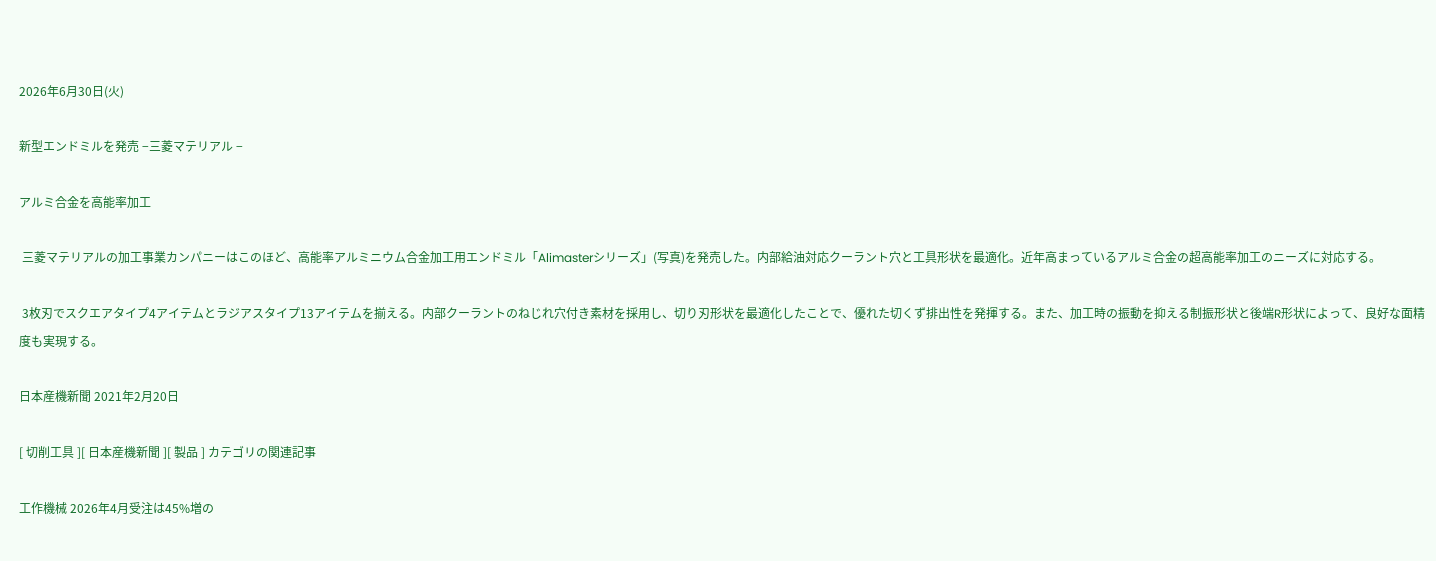2026年6月30日(火)

新型エンドミルを発売 −三菱マテリアル −

アルミ合金を高能率加工

 三菱マテリアルの加工事業カンパニーはこのほど、高能率アルミニウム合金加工用エンドミル「Alimasterシリーズ」(写真)を発売した。内部給油対応クーラント穴と工具形状を最適化。近年高まっているアルミ合金の超高能率加工のニーズに対応する。

 3枚刃でスクエアタイプ4アイテムとラジアスタイプ13アイテムを揃える。内部クーラントのねじれ穴付き素材を採用し、切り刃形状を最適化したことで、優れた切くず排出性を発揮する。また、加工時の振動を抑える制振形状と後端R形状によって、良好な面精度も実現する。

日本産機新聞 2021年2月20日

[ 切削工具 ][ 日本産機新聞 ][ 製品 ] カテゴリの関連記事

工作機械 2026年4月受注は45%増の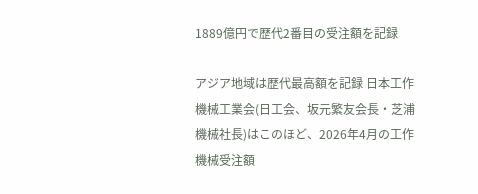1889億円で歴代2番目の受注額を記録

アジア地域は歴代最高額を記録 日本工作機械工業会(日工会、坂元繁友会長・芝浦機械社長)はこのほど、2026年4月の工作機械受注額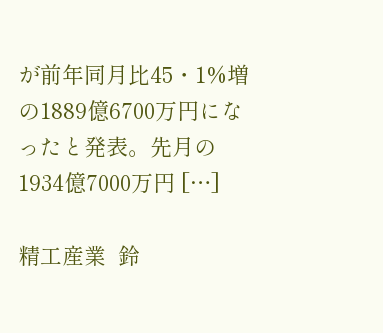が前年同月比45・1%増の1889億6700万円になったと発表。先月の1934億7000万円 […]

精工産業  鈴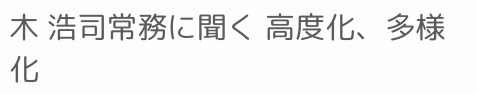木 浩司常務に聞く 高度化、多様化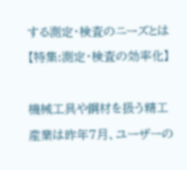する測定・検査のニーズとは【特集:測定・検査の効率化】

機械工具や鋼材を扱う精工産業は昨年7月、ユーザーの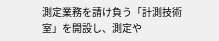測定業務を請け負う「計測技術室」を開設し、測定や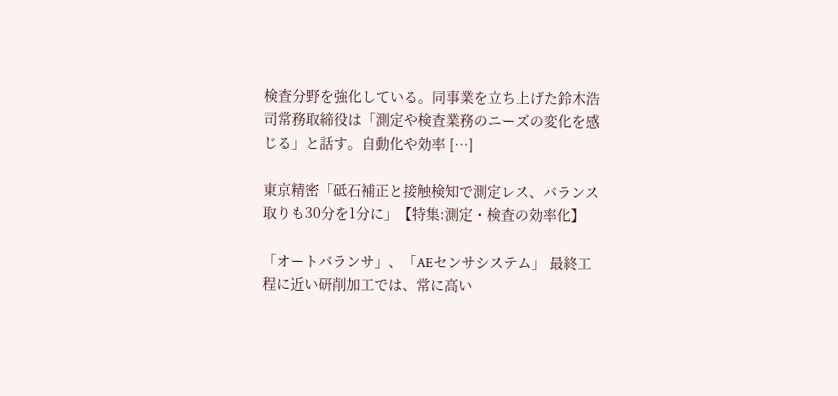検査分野を強化している。同事業を立ち上げた鈴木浩司常務取締役は「測定や検査業務のニーズの変化を感じる」と話す。自動化や効率 […]

東京精密「砥石補正と接触検知で測定レス、バランス取りも30分を1分に」【特集:測定・検査の効率化】

「オートバランサ」、「AEセンサシステム」 最終工程に近い研削加工では、常に高い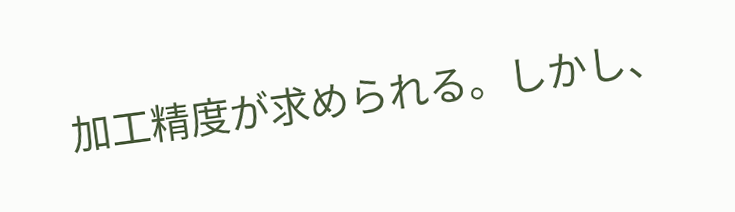加工精度が求められる。しかし、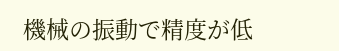機械の振動で精度が低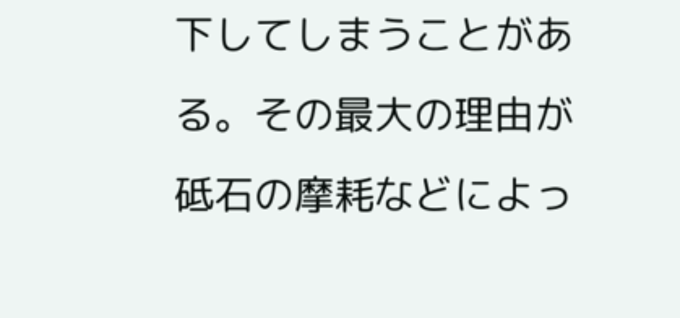下してしまうことがある。その最大の理由が砥石の摩耗などによっ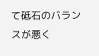て砥石のバランスが悪く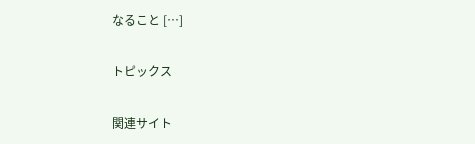なること […]

トピックス

関連サイト